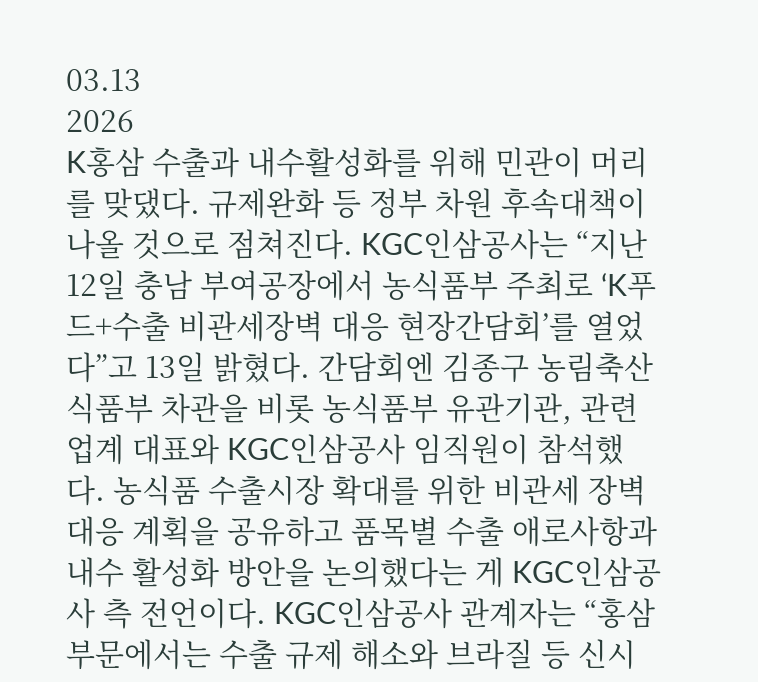03.13
2026
K홍삼 수출과 내수활성화를 위해 민관이 머리를 맞댔다. 규제완화 등 정부 차원 후속대책이 나올 것으로 점쳐진다. KGC인삼공사는 “지난 12일 충남 부여공장에서 농식품부 주최로 ‘K푸드+수출 비관세장벽 대응 현장간담회’를 열었다”고 13일 밝혔다. 간담회엔 김종구 농림축산식품부 차관을 비롯 농식품부 유관기관, 관련 업계 대표와 KGC인삼공사 임직원이 참석했다. 농식품 수출시장 확대를 위한 비관세 장벽 대응 계획을 공유하고 품목별 수출 애로사항과 내수 활성화 방안을 논의했다는 게 KGC인삼공사 측 전언이다. KGC인삼공사 관계자는 “홍삼 부문에서는 수출 규제 해소와 브라질 등 신시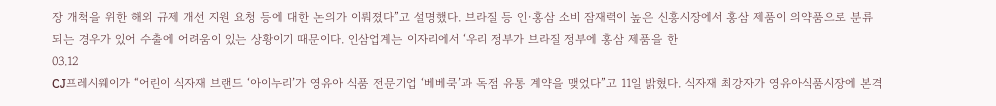장 개척을 위한 해외 규제 개선 지원 요청 등에 대한 논의가 이뤄졌다”고 설명했다. 브라질 등 인·홍삼 소비 잠재력이 높은 신흥시장에서 홍삼 제품이 의약품으로 분류되는 경우가 있어 수출에 어려움이 있는 상황이기 때문이다. 인삼업계는 이자리에서 ‘우리 정부가 브라질 정부에 홍삼 제품을 한
03.12
CJ프레시웨이가 “어린이 식자재 브랜드 ‘아이누리’가 영유아 식품 전문기업 ‘베베쿡’과 독점 유통 계약을 맺었다”고 11일 밝혔다. 식자재 최강자가 영유아식품시장에 본격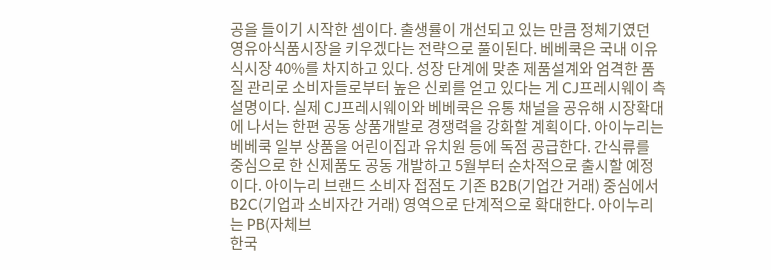공을 들이기 시작한 셈이다. 출생률이 개선되고 있는 만큼 정체기였던 영유아식품시장을 키우겠다는 전략으로 풀이된다. 베베쿡은 국내 이유식시장 40%를 차지하고 있다. 성장 단계에 맞춘 제품설계와 엄격한 품질 관리로 소비자들로부터 높은 신뢰를 얻고 있다는 게 CJ프레시웨이 측 설명이다. 실제 CJ프레시웨이와 베베쿡은 유통 채널을 공유해 시장확대에 나서는 한편 공동 상품개발로 경쟁력을 강화할 계획이다. 아이누리는 베베쿡 일부 상품을 어린이집과 유치원 등에 독점 공급한다. 간식류를 중심으로 한 신제품도 공동 개발하고 5월부터 순차적으로 출시할 예정이다. 아이누리 브랜드 소비자 접점도 기존 B2B(기업간 거래) 중심에서 B2C(기업과 소비자간 거래) 영역으로 단계적으로 확대한다. 아이누리는 PB(자체브
한국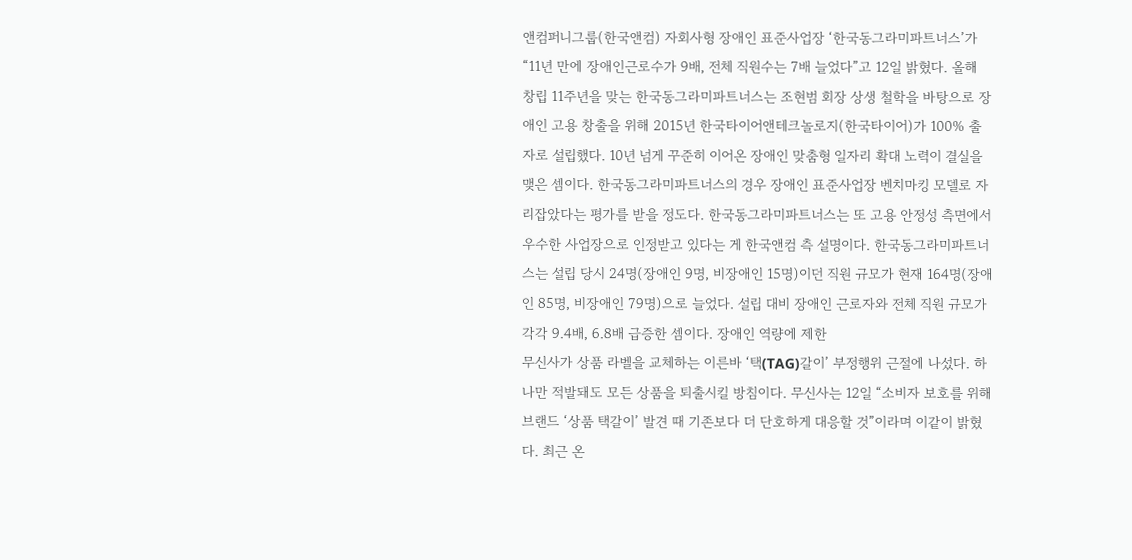앤컴퍼니그룹(한국앤컴) 자회사형 장애인 표준사업장 ‘한국동그라미파트너스’가 “11년 만에 장애인근로수가 9배, 전체 직원수는 7배 늘었다”고 12일 밝혔다. 올해 창립 11주년을 맞는 한국동그라미파트너스는 조현범 회장 상생 철학을 바탕으로 장애인 고용 창출을 위해 2015년 한국타이어앤테크놀로지(한국타이어)가 100% 출자로 설립했다. 10년 넘게 꾸준히 이어온 장애인 맞춤형 일자리 확대 노력이 결실을 맺은 셈이다. 한국동그라미파트너스의 경우 장애인 표준사업장 벤치마킹 모델로 자리잡았다는 평가를 받을 정도다. 한국동그라미파트너스는 또 고용 안정성 측면에서 우수한 사업장으로 인정받고 있다는 게 한국앤컴 측 설명이다. 한국동그라미파트너스는 설립 당시 24명(장애인 9명, 비장애인 15명)이던 직원 규모가 현재 164명(장애인 85명, 비장애인 79명)으로 늘었다. 설립 대비 장애인 근로자와 전체 직원 규모가 각각 9.4배, 6.8배 급증한 셈이다. 장애인 역량에 제한
무신사가 상품 라벨을 교체하는 이른바 ‘택(TAG)갈이’ 부정행위 근절에 나섰다. 하나만 적발돼도 모든 상품을 퇴출시킬 방침이다. 무신사는 12일 “소비자 보호를 위해 브랜드 ‘상품 택갈이’ 발견 때 기존보다 더 단호하게 대응할 것”이라며 이같이 밝혔다. 최근 온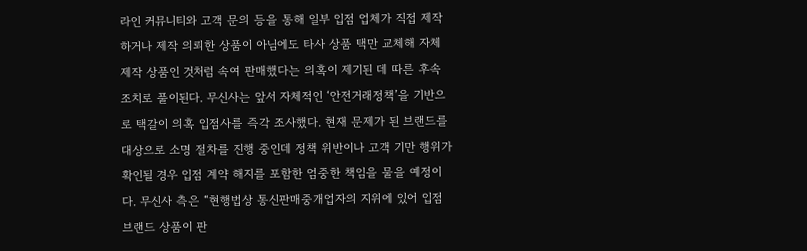라인 커뮤니티와 고객 문의 등을 통해 일부 입점 업체가 직접 제작하거나 제작 의뢰한 상품이 아님에도 타사 상품 택만 교체해 자체 제작 상품인 것처럼 속여 판매했다는 의혹이 제기된 데 따른 후속 조치로 풀이된다. 무신사는 앞서 자체적인 ‘안전거래정책’을 기반으로 택갈이 의혹 입점사를 즉각 조사했다. 현재 문제가 된 브랜드를 대상으로 소명 절차를 진행 중인데 정책 위반이나 고객 기만 행위가 확인될 경우 입점 계약 해지를 포함한 엄중한 책임을 물을 예정이다. 무신사 측은 “현행법상 통신판매중개업자의 지위에 있어 입점 브랜드 상품이 판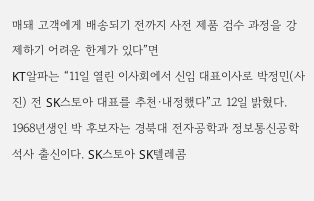매돼 고객에게 배송되기 전까지 사전 제품 검수 과정을 강제하기 어려운 한계가 있다”면
KT알파는 “11일 열린 이사회에서 신임 대표이사로 박정민(사진) 전 SK스토아 대표를 추천·내정했다”고 12일 밝혔다. 1968년생인 박 후보자는 경북대 전자공학과 정보통신공학 석사 출신이다. SK스토아 SK텔레콤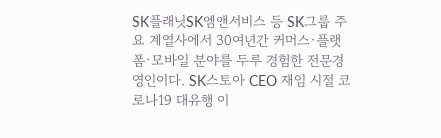SK플래닛SK엠앤서비스 등 SK그룹 주요 계열사에서 30여년간 커머스·플랫폼·모바일 분야를 두루 경험한 전문경영인이다. SK스토아 CEO 재임 시절 코로나19 대유행 이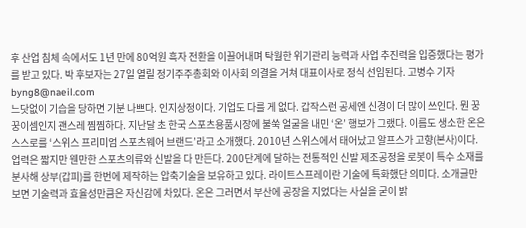후 산업 침체 속에서도 1년 만에 80억원 흑자 전환을 이끌어내며 탁월한 위기관리 능력과 사업 추진력을 입증했다는 평가를 받고 있다. 박 후보자는 27일 열릴 정기주주총회와 이사회 의결을 거쳐 대표이사로 정식 선임된다. 고병수 기자 byng8@naeil.com
느닷없이 기습을 당하면 기분 나쁘다. 인지상정이다. 기업도 다를 게 없다. 갑작스런 공세엔 신경이 더 많이 쓰인다. 뭔 꿍꿍이셈인지 괜스레 찜찜하다. 지난달 초 한국 스포츠용품시장에 불쑥 얼굴을 내민 ‘온’ 행보가 그랬다. 이름도 생소한 온은 스스로를 ‘스위스 프리미엄 스포츠웨어 브랜드’라고 소개했다. 2010년 스위스에서 태어났고 알프스가 고향(본사)이다. 업력은 짧지만 웬만한 스포츠의류와 신발을 다 만든다. 200단계에 달하는 전통적인 신발 제조공정을 로봇이 특수 소재를 분사해 상부(갑피)를 한번에 제작하는 압축기술을 보유하고 있다. 라이트스프레이란 기술에 특화했단 의미다. 소개글만 보면 기술력과 효율성만큼은 자신감에 차있다. 온은 그러면서 부산에 공장을 지었다는 사실을 굳이 밝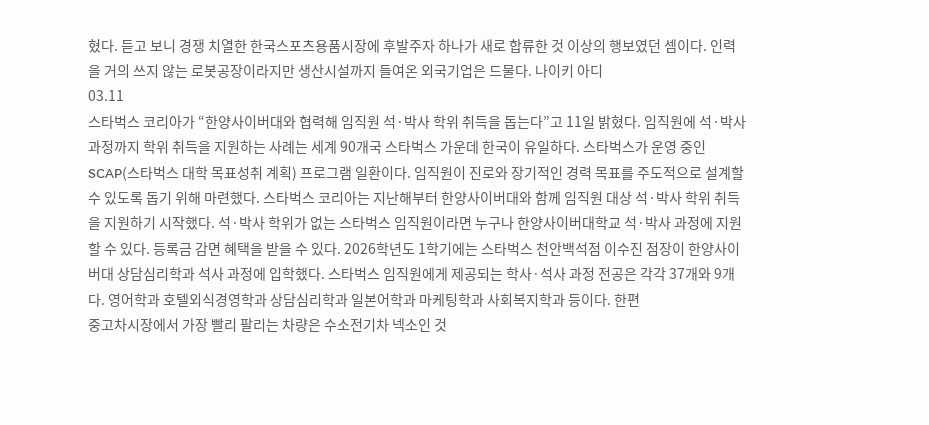혔다. 듣고 보니 경쟁 치열한 한국스포츠용품시장에 후발주자 하나가 새로 합류한 것 이상의 행보였던 셈이다. 인력을 거의 쓰지 않는 로봇공장이라지만 생산시설까지 들여온 외국기업은 드물다. 나이키 아디
03.11
스타벅스 코리아가 “한양사이버대와 협력해 임직원 석·박사 학위 취득을 돕는다”고 11일 밝혔다. 임직원에 석·박사 과정까지 학위 취득을 지원하는 사례는 세계 90개국 스타벅스 가운데 한국이 유일하다. 스타벅스가 운영 중인 SCAP(스타벅스 대학 목표성취 계획) 프로그램 일환이다. 임직원이 진로와 장기적인 경력 목표를 주도적으로 설계할 수 있도록 돕기 위해 마련했다. 스타벅스 코리아는 지난해부터 한양사이버대와 함께 임직원 대상 석·박사 학위 취득을 지원하기 시작했다. 석·박사 학위가 없는 스타벅스 임직원이라면 누구나 한양사이버대학교 석·박사 과정에 지원할 수 있다. 등록금 감면 혜택을 받을 수 있다. 2026학년도 1학기에는 스타벅스 천안백석점 이수진 점장이 한양사이버대 상담심리학과 석사 과정에 입학했다. 스타벅스 임직원에게 제공되는 학사·석사 과정 전공은 각각 37개와 9개다. 영어학과 호텔외식경영학과 상담심리학과 일본어학과 마케팅학과 사회복지학과 등이다. 한편
중고차시장에서 가장 빨리 팔리는 차량은 수소전기차 넥소인 것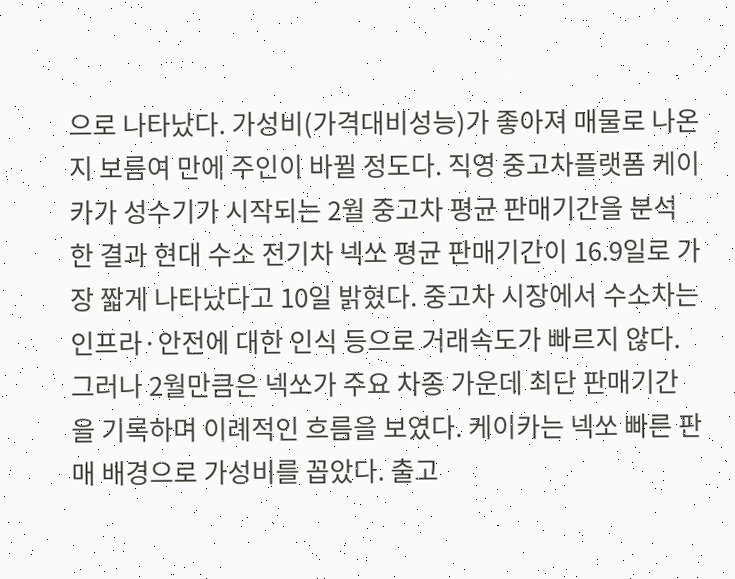으로 나타났다. 가성비(가격대비성능)가 좋아져 매물로 나온지 보름여 만에 주인이 바뀔 정도다. 직영 중고차플랫폼 케이카가 성수기가 시작되는 2월 중고차 평균 판매기간을 분석한 결과 현대 수소 전기차 넥쏘 평균 판매기간이 16.9일로 가장 짧게 나타났다고 10일 밝혔다. 중고차 시장에서 수소차는 인프라·안전에 대한 인식 등으로 거래속도가 빠르지 않다. 그러나 2월만큼은 넥쏘가 주요 차종 가운데 최단 판매기간을 기록하며 이례적인 흐름을 보였다. 케이카는 넥쏘 빠른 판매 배경으로 가성비를 꼽았다. 출고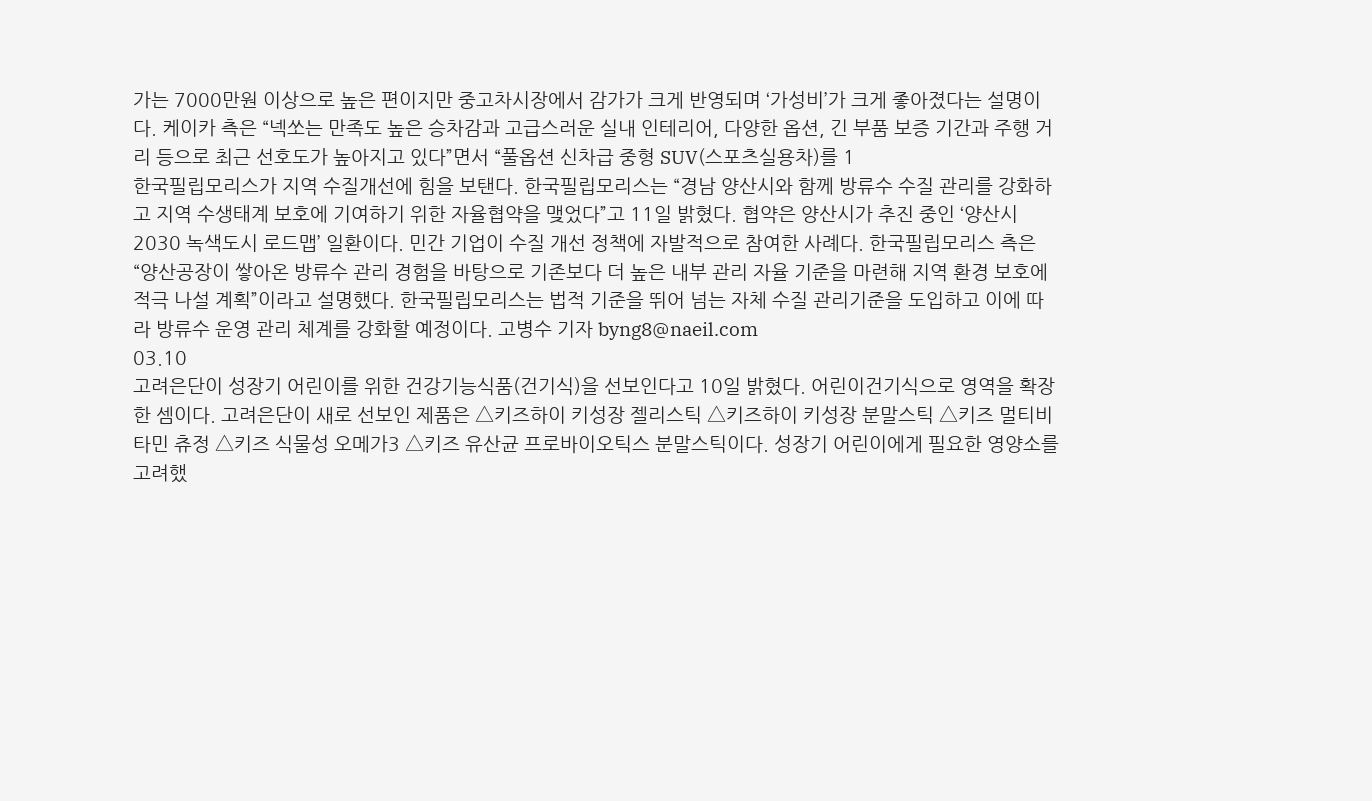가는 7000만원 이상으로 높은 편이지만 중고차시장에서 감가가 크게 반영되며 ‘가성비’가 크게 좋아졌다는 설명이다. 케이카 측은 “넥쏘는 만족도 높은 승차감과 고급스러운 실내 인테리어, 다양한 옵션, 긴 부품 보증 기간과 주행 거리 등으로 최근 선호도가 높아지고 있다”면서 “풀옵션 신차급 중형 SUV(스포츠실용차)를 1
한국필립모리스가 지역 수질개선에 힘을 보탠다. 한국필립모리스는 “경남 양산시와 함께 방류수 수질 관리를 강화하고 지역 수생태계 보호에 기여하기 위한 자율협약을 맺었다”고 11일 밝혔다. 협약은 양산시가 추진 중인 ‘양산시 2030 녹색도시 로드맵’ 일환이다. 민간 기업이 수질 개선 정책에 자발적으로 참여한 사례다. 한국필립모리스 측은 “양산공장이 쌓아온 방류수 관리 경험을 바탕으로 기존보다 더 높은 내부 관리 자율 기준을 마련해 지역 환경 보호에 적극 나설 계획”이라고 설명했다. 한국필립모리스는 법적 기준을 뛰어 넘는 자체 수질 관리기준을 도입하고 이에 따라 방류수 운영 관리 체계를 강화할 예정이다. 고병수 기자 byng8@naeil.com
03.10
고려은단이 성장기 어린이를 위한 건강기능식품(건기식)을 선보인다고 10일 밝혔다. 어린이건기식으로 영역을 확장한 셈이다. 고려은단이 새로 선보인 제품은 △키즈하이 키성장 젤리스틱 △키즈하이 키성장 분말스틱 △키즈 멀티비타민 츄정 △키즈 식물성 오메가3 △키즈 유산균 프로바이오틱스 분말스틱이다. 성장기 어린이에게 필요한 영양소를 고려했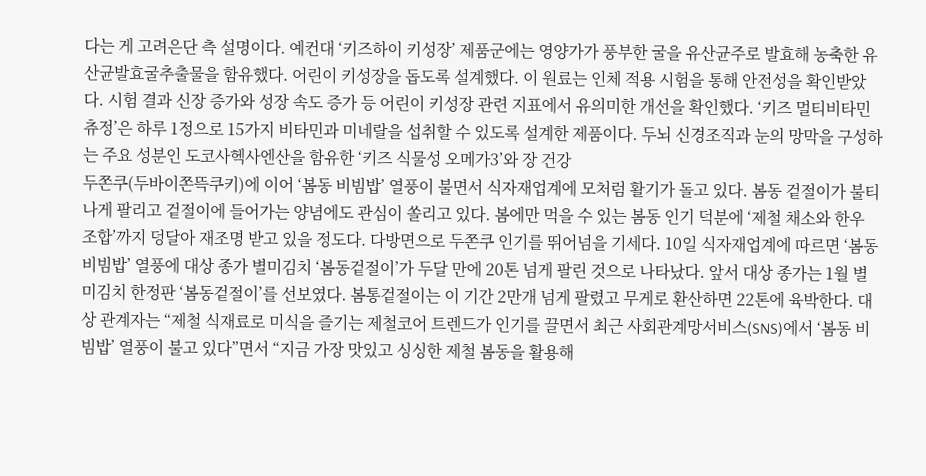다는 게 고려은단 측 설명이다. 예컨대 ‘키즈하이 키성장’ 제품군에는 영양가가 풍부한 굴을 유산균주로 발효해 농축한 유산균발효굴추출물을 함유했다. 어린이 키성장을 돕도록 설계했다. 이 원료는 인체 적용 시험을 통해 안전성을 확인받았다. 시험 결과 신장 증가와 성장 속도 증가 등 어린이 키성장 관련 지표에서 유의미한 개선을 확인했다. ‘키즈 멀티비타민 츄정’은 하루 1정으로 15가지 비타민과 미네랄을 섭취할 수 있도록 설계한 제품이다. 두뇌 신경조직과 눈의 망막을 구성하는 주요 성분인 도코사헥사엔산을 함유한 ‘키즈 식물성 오메가3’와 장 건강
두쫀쿠(두바이쫀뜩쿠키)에 이어 ‘봄동 비빔밥’ 열풍이 불면서 식자재업계에 모처럼 활기가 돌고 있다. 봄동 겉절이가 불티나게 팔리고 겉절이에 들어가는 양념에도 관심이 쏠리고 있다. 봄에만 먹을 수 있는 봄동 인기 덕분에 ‘제철 채소와 한우 조합’까지 덩달아 재조명 받고 있을 정도다. 다방면으로 두쫀쿠 인기를 뛰어넘을 기세다. 10일 식자재업계에 따르면 ‘봄동 비빔밥’ 열풍에 대상 종가 별미김치 ‘봄동겉절이’가 두달 만에 20톤 넘게 팔린 것으로 나타났다. 앞서 대상 종가는 1월 별미김치 한정판 ‘봄동겉절이’를 선보였다. 봄통겉절이는 이 기간 2만개 넘게 팔렸고 무게로 환산하면 22톤에 육박한다. 대상 관계자는 “제철 식재료로 미식을 즐기는 제철코어 트렌드가 인기를 끌면서 최근 사회관계망서비스(SNS)에서 ‘봄동 비빔밥’ 열풍이 불고 있다”면서 “지금 가장 맛있고 싱싱한 제철 봄동을 활용해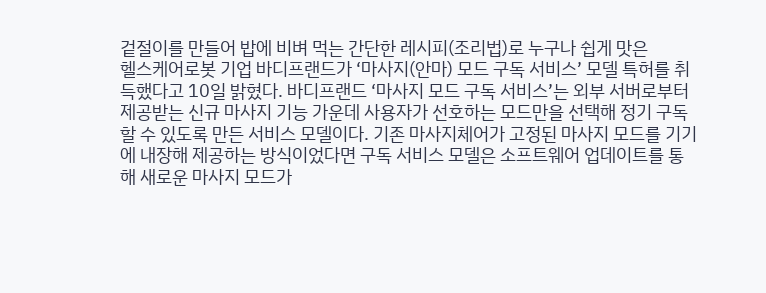겉절이를 만들어 밥에 비벼 먹는 간단한 레시피(조리법)로 누구나 쉽게 맛은
헬스케어로봇 기업 바디프랜드가 ‘마사지(안마) 모드 구독 서비스’ 모델 특허를 취득했다고 10일 밝혔다. 바디프랜드 ‘마사지 모드 구독 서비스’는 외부 서버로부터 제공받는 신규 마사지 기능 가운데 사용자가 선호하는 모드만을 선택해 정기 구독할 수 있도록 만든 서비스 모델이다. 기존 마사지체어가 고정된 마사지 모드를 기기에 내장해 제공하는 방식이었다면 구독 서비스 모델은 소프트웨어 업데이트를 통해 새로운 마사지 모드가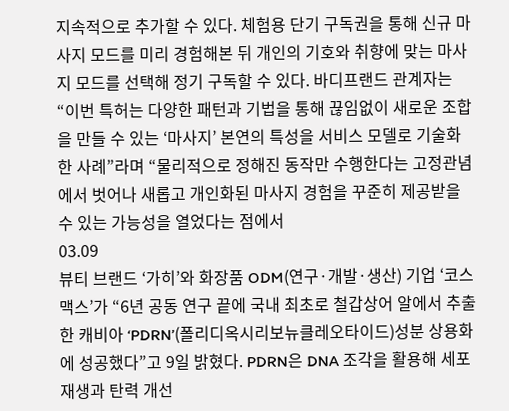지속적으로 추가할 수 있다. 체험용 단기 구독권을 통해 신규 마사지 모드를 미리 경험해본 뒤 개인의 기호와 취향에 맞는 마사지 모드를 선택해 정기 구독할 수 있다. 바디프랜드 관계자는 “이번 특허는 다양한 패턴과 기법을 통해 끊임없이 새로운 조합을 만들 수 있는 ‘마사지’ 본연의 특성을 서비스 모델로 기술화한 사례”라며 “물리적으로 정해진 동작만 수행한다는 고정관념에서 벗어나 새롭고 개인화된 마사지 경험을 꾸준히 제공받을 수 있는 가능성을 열었다는 점에서
03.09
뷰티 브랜드 ‘가히’와 화장품 ODM(연구·개발·생산) 기업 ‘코스맥스’가 “6년 공동 연구 끝에 국내 최초로 철갑상어 알에서 추출한 캐비아 ‘PDRN’(폴리디옥시리보뉴클레오타이드)성분 상용화에 성공했다”고 9일 밝혔다. PDRN은 DNA 조각을 활용해 세포 재생과 탄력 개선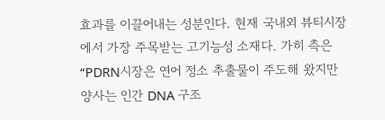효과를 이끌어내는 성분인다. 현재 국내외 뷰티시장에서 가장 주목받는 고기능성 소재다. 가히 측은 “PDRN시장은 연어 정소 추출물이 주도해 왔지만 양사는 인간 DNA 구조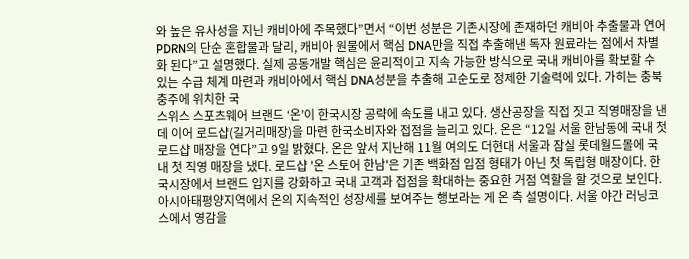와 높은 유사성을 지닌 캐비아에 주목했다”면서 “이번 성분은 기존시장에 존재하던 캐비아 추출물과 연어 PDRN의 단순 혼합물과 달리, 캐비아 원물에서 핵심 DNA만을 직접 추출해낸 독자 원료라는 점에서 차별화 된다”고 설명했다. 실제 공동개발 핵심은 윤리적이고 지속 가능한 방식으로 국내 캐비아를 확보할 수 있는 수급 체계 마련과 캐비아에서 핵심 DNA성분을 추출해 고순도로 정제한 기술력에 있다. 가히는 충북 충주에 위치한 국
스위스 스포츠웨어 브랜드 ‘온’이 한국시장 공략에 속도를 내고 있다. 생산공장을 직접 짓고 직영매장을 낸데 이어 로드샵(길거리매장)을 마련 한국소비자와 접점을 늘리고 있다. 온은 “12일 서울 한남동에 국내 첫 로드샵 매장을 연다”고 9일 밝혔다. 온은 앞서 지난해 11월 여의도 더현대 서울과 잠실 롯데월드몰에 국내 첫 직영 매장을 냈다. 로드샵 '온 스토어 한남'은 기존 백화점 입점 형태가 아닌 첫 독립형 매장이다. 한국시장에서 브랜드 입지를 강화하고 국내 고객과 접점을 확대하는 중요한 거점 역할을 할 것으로 보인다. 아시아태평양지역에서 온의 지속적인 성장세를 보여주는 행보라는 게 온 측 설명이다. 서울 야간 러닝코스에서 영감을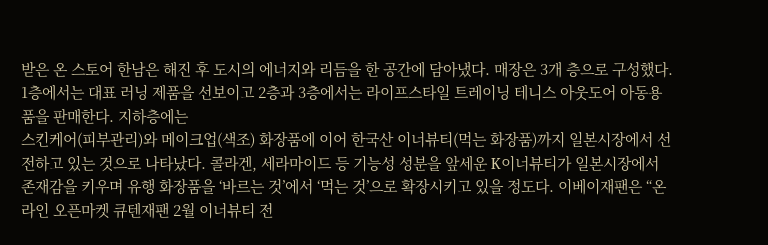받은 온 스토어 한남은 해진 후 도시의 에너지와 리듬을 한 공간에 담아냈다. 매장은 3개 층으로 구성했다. 1층에서는 대표 러닝 제품을 선보이고 2층과 3층에서는 라이프스타일 트레이닝 테니스 아웃도어 아동용품을 판매한다. 지하층에는
스킨케어(피부관리)와 메이크업(색조) 화장품에 이어 한국산 이너뷰티(먹는 화장품)까지 일본시장에서 선전하고 있는 것으로 나타났다. 콜라겐, 세라마이드 등 기능성 성분을 앞세운 K이너뷰티가 일본시장에서 존재감을 키우며 유행 화장품을 ‘바르는 것’에서 ‘먹는 것’으로 확장시키고 있을 정도다. 이베이재팬은 “온라인 오픈마켓 큐텐재팬 2월 이너뷰티 전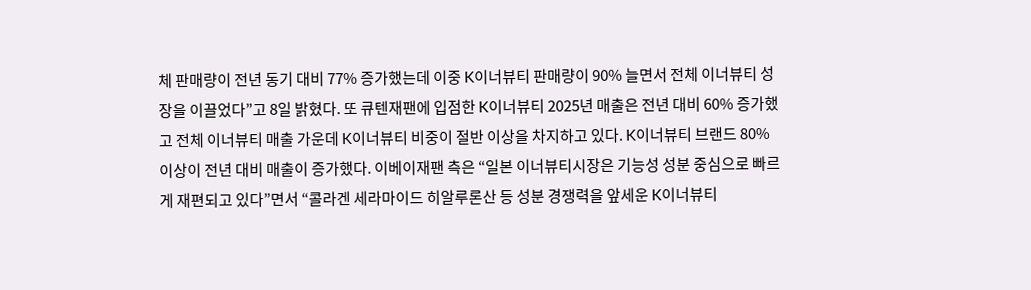체 판매량이 전년 동기 대비 77% 증가했는데 이중 K이너뷰티 판매량이 90% 늘면서 전체 이너뷰티 성장을 이끌었다”고 8일 밝혔다. 또 큐텐재팬에 입점한 K이너뷰티 2025년 매출은 전년 대비 60% 증가했고 전체 이너뷰티 매출 가운데 K이너뷰티 비중이 절반 이상을 차지하고 있다. K이너뷰티 브랜드 80% 이상이 전년 대비 매출이 증가했다. 이베이재팬 측은 “일본 이너뷰티시장은 기능성 성분 중심으로 빠르게 재편되고 있다”면서 “콜라겐 세라마이드 히알루론산 등 성분 경쟁력을 앞세운 K이너뷰티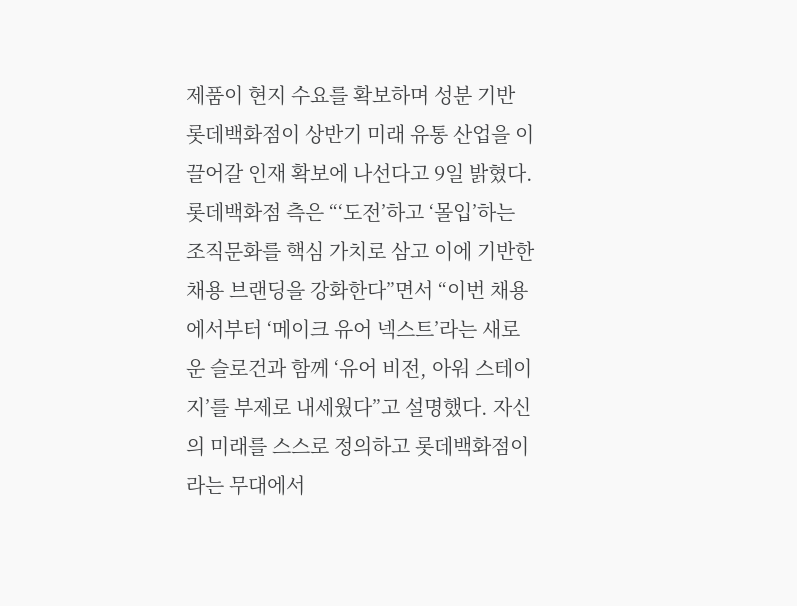제품이 현지 수요를 확보하며 성분 기반
롯데백화점이 상반기 미래 유통 산업을 이끌어갈 인재 확보에 나선다고 9일 밝혔다. 롯데백화점 측은 “‘도전’하고 ‘몰입’하는 조직문화를 핵심 가치로 삼고 이에 기반한 채용 브랜딩을 강화한다”면서 “이번 채용에서부터 ‘메이크 유어 넥스트’라는 새로운 슬로건과 함께 ‘유어 비전, 아워 스테이지’를 부제로 내세웠다”고 설명했다. 자신의 미래를 스스로 정의하고 롯데백화점이라는 무대에서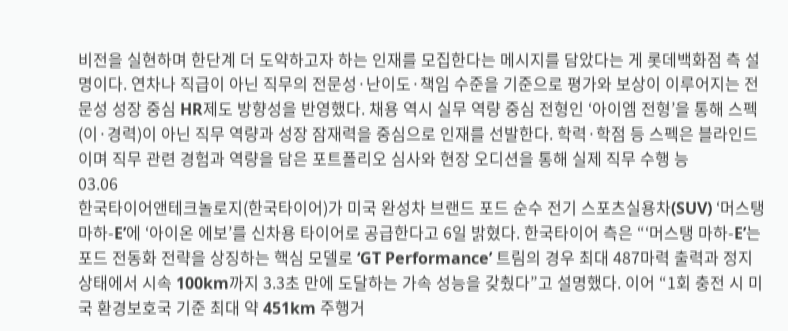비전을 실현하며 한단계 더 도약하고자 하는 인재를 모집한다는 메시지를 담았다는 게 롯데백화점 측 설명이다. 연차나 직급이 아닌 직무의 전문성·난이도·책임 수준을 기준으로 평가와 보상이 이루어지는 전문성 성장 중심 HR제도 방향성을 반영했다. 채용 역시 실무 역량 중심 전형인 ‘아이엠 전형’을 통해 스펙(이·경력)이 아닌 직무 역량과 성장 잠재력을 중심으로 인재를 선발한다. 학력·학점 등 스펙은 블라인드이며 직무 관련 경험과 역량을 담은 포트폴리오 심사와 현장 오디션을 통해 실제 직무 수행 능
03.06
한국타이어앤테크놀로지(한국타이어)가 미국 완성차 브랜드 포드 순수 전기 스포츠실용차(SUV) ‘머스탱 마하-E’에 ‘아이온 에보’를 신차용 타이어로 공급한다고 6일 밝혔다. 한국타이어 측은 “‘머스탱 마하-E’는 포드 전동화 전략을 상징하는 핵심 모델로 ‘GT Performance’ 트림의 경우 최대 487마력 출력과 정지 상태에서 시속 100km까지 3.3초 만에 도달하는 가속 성능을 갖췄다”고 설명했다. 이어 “1회 충전 시 미국 환경보호국 기준 최대 약 451km 주행거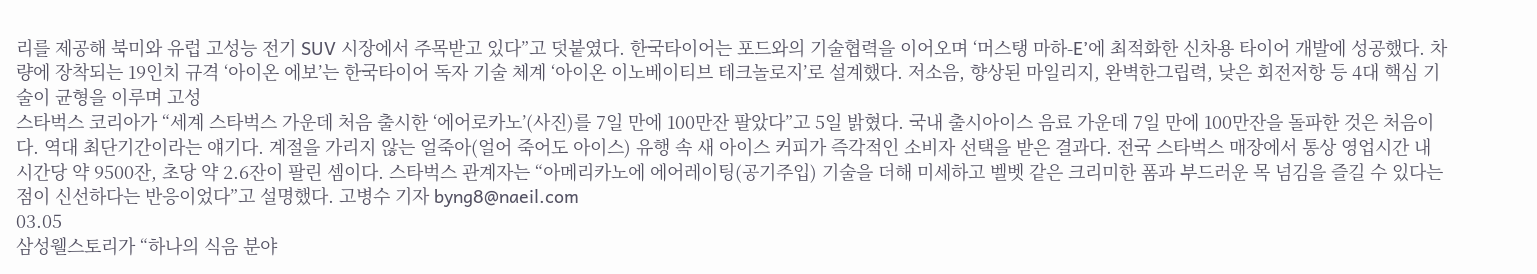리를 제공해 북미와 유럽 고성능 전기 SUV 시장에서 주목받고 있다”고 덧붙였다. 한국타이어는 포드와의 기술협력을 이어오며 ‘머스탱 마하-E’에 최적화한 신차용 타이어 개발에 성공했다. 차량에 장착되는 19인치 규격 ‘아이온 에보’는 한국타이어 독자 기술 체계 ‘아이온 이노베이티브 테크놀로지’로 설계했다. 저소음, 향상된 마일리지, 완벽한그립력, 낮은 회전저항 등 4대 핵심 기술이 균형을 이루며 고성
스타벅스 코리아가 “세계 스타벅스 가운데 처음 출시한 ‘에어로카노’(사진)를 7일 만에 100만잔 팔았다”고 5일 밝혔다. 국내 출시아이스 음료 가운데 7일 만에 100만잔을 돌파한 것은 처음이다. 역대 최단기간이라는 얘기다. 계절을 가리지 않는 얼죽아(얼어 죽어도 아이스) 유행 속 새 아이스 커피가 즉각적인 소비자 선택을 받은 결과다. 전국 스타벅스 매장에서 통상 영업시간 내 시간당 약 9500잔, 초당 약 2.6잔이 팔린 셈이다. 스타벅스 관계자는 “아메리카노에 에어레이팅(공기주입) 기술을 더해 미세하고 벨벳 같은 크리미한 폼과 부드러운 목 넘김을 즐길 수 있다는 점이 신선하다는 반응이었다”고 설명했다. 고병수 기자 byng8@naeil.com
03.05
삼성웰스토리가 “하나의 식음 분야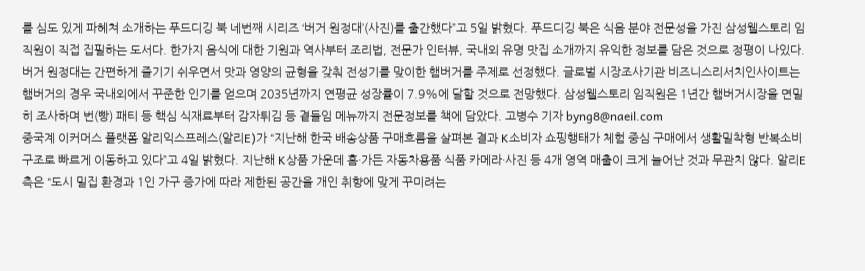를 심도 있게 파헤쳐 소개하는 푸드디깅 북 네번째 시리즈 ‘버거 원정대’(사진)를 출간했다”고 5일 밝혔다. 푸드디깅 북은 식음 분야 전문성을 가진 삼성웰스토리 임직원이 직접 집필하는 도서다. 한가지 음식에 대한 기원과 역사부터 조리법, 전문가 인터뷰, 국내외 유명 맛집 소개까지 유익한 정보를 담은 것으로 정평이 나있다. 버거 원정대는 간편하게 즐기기 쉬우면서 맛과 영양의 균형을 갖춰 전성기를 맞이한 햄버거를 주제로 선정했다. 글로벌 시장조사기관 비즈니스리서치인사이트는 햄버거의 경우 국내외에서 꾸준한 인기를 얻으며 2035년까지 연평균 성장률이 7.9%에 달할 것으로 전망했다. 삼성웰스토리 임직원은 1년간 햄버거시장을 면밀히 조사하며 번(빵) 패티 등 핵심 식재료부터 감자튀김 등 곁들임 메뉴까지 전문정보를 책에 담았다. 고병수 기자 byng8@naeil.com
중국계 이커머스 플랫폼 알리익스프레스(알리E)가 “지난해 한국 배송상품 구매흐름을 살펴본 결과 K소비자 쇼핑행태가 체험 중심 구매에서 생활밀착형 반복소비 구조로 빠르게 이동하고 있다”고 4일 밝혔다. 지난해 K상품 가운데 홈·가든 자동차용품 식품 카메라·사진 등 4개 영역 매출이 크게 늘어난 것과 무관치 않다. 알리E 측은 “도시 밀집 환경과 1인 가구 증가에 따라 제한된 공간을 개인 취향에 맞게 꾸미려는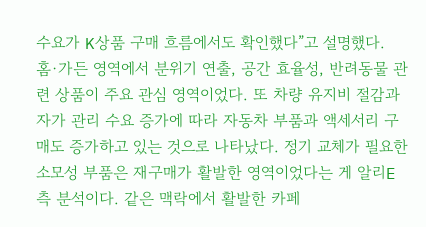수요가 K상품 구매 흐름에서도 확인했다”고 설명했다. 홈·가든 영역에서 분위기 연출, 공간 효율성, 반려동물 관련 상품이 주요 관심 영역이었다. 또 차량 유지비 절감과 자가 관리 수요 증가에 따라 자동차 부품과 액세서리 구매도 증가하고 있는 것으로 나타났다. 정기 교체가 필요한 소모성 부품은 재구매가 활발한 영역이었다는 게 알리E 측 분석이다. 같은 맥락에서 활발한 카페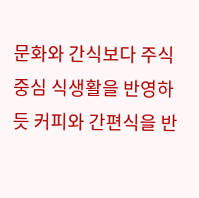문화와 간식보다 주식 중심 식생활을 반영하듯 커피와 간편식을 반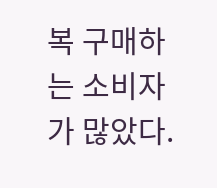복 구매하는 소비자가 많았다.